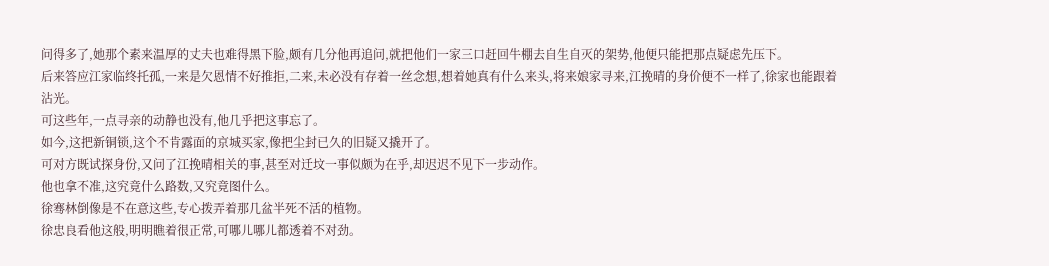问得多了,她那个素来温厚的丈夫也难得黑下脸,颇有几分他再追问,就把他们一家三口赶回牛棚去自生自灭的架势,他便只能把那点疑虑先压下。
后来答应江家临终托孤,一来是欠恩情不好推拒,二来,未必没有存着一丝念想,想着她真有什么来头,将来娘家寻来,江挽晴的身价便不一样了,徐家也能跟着沾光。
可这些年,一点寻亲的动静也没有,他几乎把这事忘了。
如今,这把新铜锁,这个不肯露面的京城买家,像把尘封已久的旧疑又撬开了。
可对方既试探身份,又问了江挽晴相关的事,甚至对迁坟一事似颇为在乎,却迟迟不见下一步动作。
他也拿不准,这究竟什么路数,又究竟图什么。
徐骞林倒像是不在意这些,专心拨弄着那几盆半死不活的植物。
徐忠良看他这般,明明瞧着很正常,可哪儿哪儿都透着不对劲。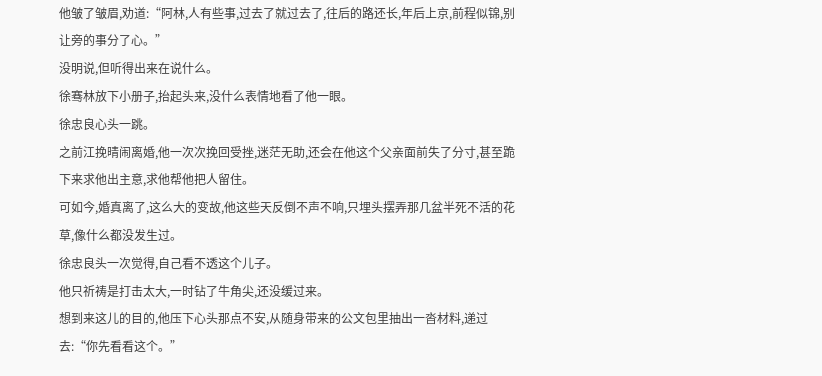他皱了皱眉,劝道:“阿林,人有些事,过去了就过去了,往后的路还长,年后上京,前程似锦,别让旁的事分了心。”
没明说,但听得出来在说什么。
徐骞林放下小册子,抬起头来,没什么表情地看了他一眼。
徐忠良心头一跳。
之前江挽晴闹离婚,他一次次挽回受挫,迷茫无助,还会在他这个父亲面前失了分寸,甚至跪下来求他出主意,求他帮他把人留住。
可如今,婚真离了,这么大的变故,他这些天反倒不声不响,只埋头摆弄那几盆半死不活的花草,像什么都没发生过。
徐忠良头一次觉得,自己看不透这个儿子。
他只祈祷是打击太大,一时钻了牛角尖,还没缓过来。
想到来这儿的目的,他压下心头那点不安,从随身带来的公文包里抽出一沓材料,递过去:“你先看看这个。”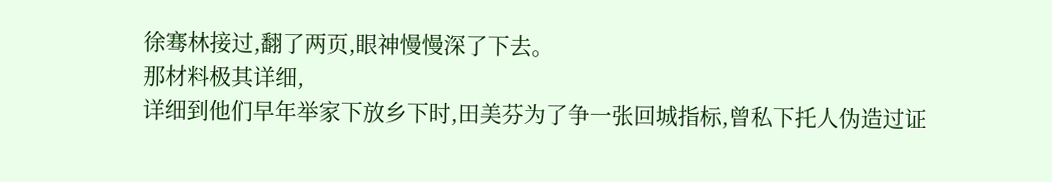徐骞林接过,翻了两页,眼神慢慢深了下去。
那材料极其详细,
详细到他们早年举家下放乡下时,田美芬为了争一张回城指标,曾私下托人伪造过证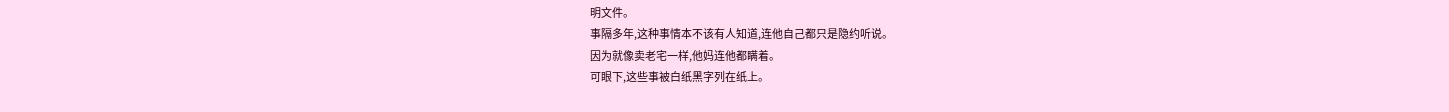明文件。
事隔多年,这种事情本不该有人知道,连他自己都只是隐约听说。
因为就像卖老宅一样,他妈连他都瞒着。
可眼下,这些事被白纸黑字列在纸上。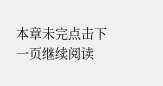本章未完点击下一页继续阅读